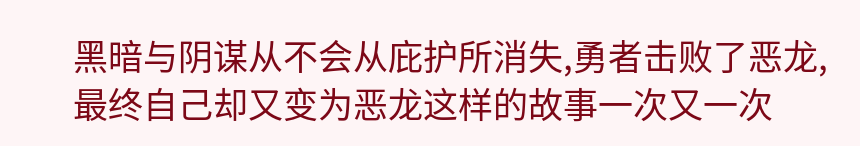黑暗与阴谋从不会从庇护所消失,勇者击败了恶龙,最终自己却又变为恶龙这样的故事一次又一次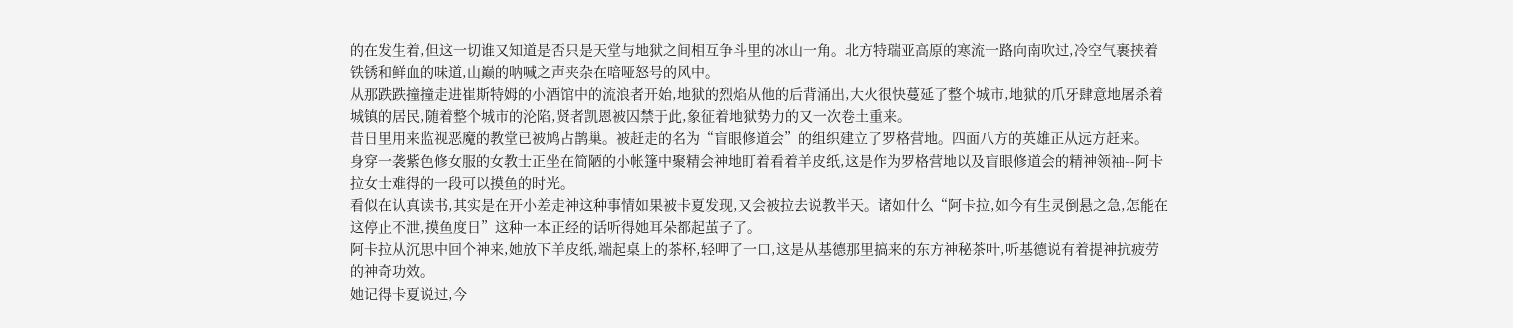的在发生着,但这一切谁又知道是否只是天堂与地狱之间相互争斗里的冰山一角。北方特瑞亚高原的寒流一路向南吹过,冷空气裹挟着铁锈和鲜血的味道,山巅的呐喊之声夹杂在喑哑怒号的风中。
从那跌跌撞撞走进崔斯特姆的小酒馆中的流浪者开始,地狱的烈焰从他的后背涌出,大火很快蔓延了整个城市,地狱的爪牙肆意地屠杀着城镇的居民,随着整个城市的沦陷,贤者凯恩被囚禁于此,象征着地狱势力的又一次卷土重来。
昔日里用来监视恶魔的教堂已被鸠占鹊巢。被赶走的名为“盲眼修道会”的组织建立了罗格营地。四面八方的英雄正从远方赶来。
身穿一袭紫色修女服的女教士正坐在简陋的小帐篷中聚精会神地盯着看着羊皮纸,这是作为罗格营地以及盲眼修道会的精神领袖--阿卡拉女士难得的一段可以摸鱼的时光。
看似在认真读书,其实是在开小差走神这种事情如果被卡夏发现,又会被拉去说教半天。诸如什么“阿卡拉,如今有生灵倒悬之急,怎能在这停止不泄,摸鱼度日”这种一本正经的话听得她耳朵都起茧子了。
阿卡拉从沉思中回个神来,她放下羊皮纸,端起桌上的茶杯,轻呷了一口,这是从基德那里搞来的东方神秘茶叶,听基德说有着提神抗疲劳的神奇功效。
她记得卡夏说过,今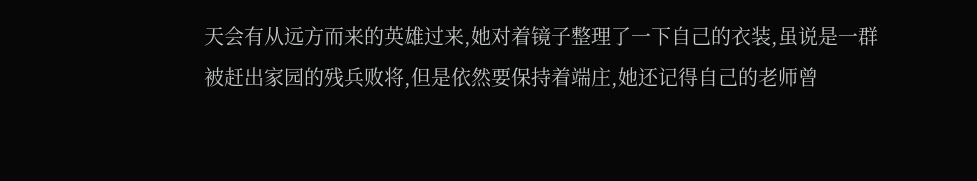天会有从远方而来的英雄过来,她对着镜子整理了一下自己的衣装,虽说是一群被赶出家园的残兵败将,但是依然要保持着端庄,她还记得自己的老师曾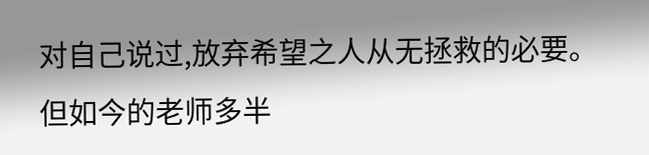对自己说过,放弃希望之人从无拯救的必要。但如今的老师多半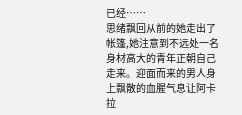已经……
思绪飘回从前的她走出了帐篷,她注意到不远处一名身材高大的青年正朝自己走来。迎面而来的男人身上飘散的血腥气息让阿卡拉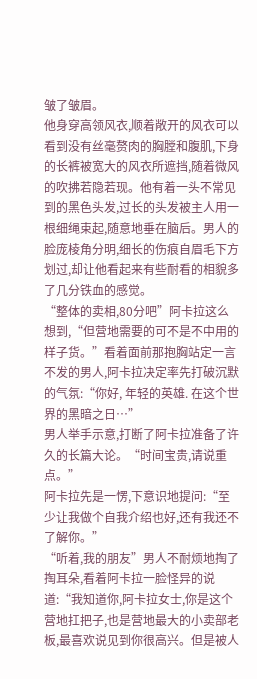皱了皱眉。
他身穿高领风衣,顺着敞开的风衣可以看到没有丝毫赘肉的胸膛和腹肌,下身的长裤被宽大的风衣所遮挡,随着微风的吹拂若隐若现。他有着一头不常见到的黑色头发,过长的头发被主人用一根细绳束起,随意地垂在脑后。男人的脸庞棱角分明,细长的伤痕自眉毛下方划过,却让他看起来有些耐看的相貌多了几分铁血的感觉。
“整体的卖相,80分吧”阿卡拉这么想到,“但营地需要的可不是不中用的样子货。”看着面前那抱胸站定一言不发的男人,阿卡拉决定率先打破沉默的气氛:“你好, 年轻的英雄. 在这个世界的黑暗之日…”
男人举手示意,打断了阿卡拉准备了许久的长篇大论。“时间宝贵,请说重点。”
阿卡拉先是一愣,下意识地提问:“至少让我做个自我介绍也好,还有我还不了解你。”
“听着,我的朋友”男人不耐烦地掏了掏耳朵,看着阿卡拉一脸怪异的说道:“我知道你,阿卡拉女士,你是这个营地扛把子,也是营地最大的小卖部老板,最喜欢说见到你很高兴。但是被人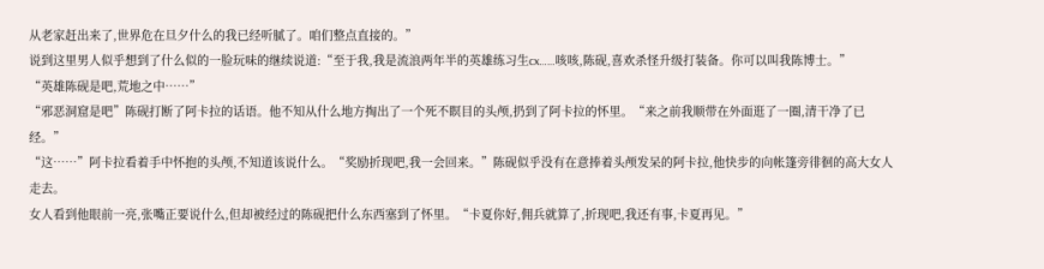从老家赶出来了,世界危在旦夕什么的我已经听腻了。咱们整点直接的。”
说到这里男人似乎想到了什么似的一脸玩味的继续说道:“至于我,我是流浪两年半的英雄练习生cx……咳咳,陈砚,喜欢杀怪升级打装备。你可以叫我陈博士。”
“英雄陈砚是吧,荒地之中……”
“邪恶洞窟是吧”陈砚打断了阿卡拉的话语。他不知从什么地方掏出了一个死不瞑目的头颅,扔到了阿卡拉的怀里。“来之前我顺带在外面逛了一圈,清干净了已经。”
“这……”阿卡拉看着手中怀抱的头颅,不知道该说什么。“奖励折现吧,我一会回来。”陈砚似乎没有在意捧着头颅发呆的阿卡拉,他快步的向帐篷旁徘徊的高大女人走去。
女人看到他眼前一亮,张嘴正要说什么,但却被经过的陈砚把什么东西塞到了怀里。“卡夏你好,佣兵就算了,折现吧,我还有事,卡夏再见。”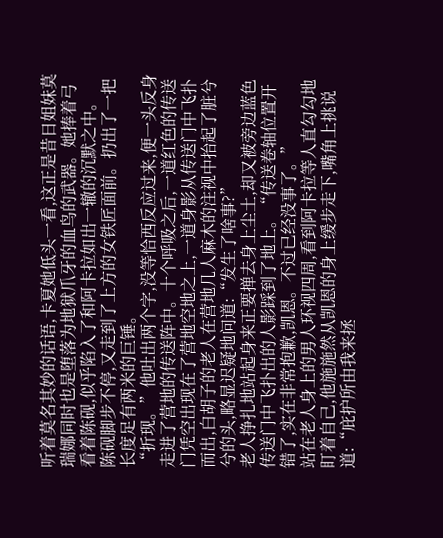听着莫名其妙的话语,卡夏她低头一看,这正是昔日姐妹莫瑞娜同时也是堕落为地狱爪牙的血鸟的武器。她捧着弓看着陈砚,似乎陷入了和阿卡拉如出一辙的沉默之中。
陈砚脚步不停,又走到了上方的女铁匠面前。扔出了一把长度足有两米的巨锤。
“折现。”他吐出两个字,没等恰西反应过来,便一头反身走进了营地的传送阵中。十个呼吸之后,一道红色的传送门凭空出现在了营地空地之上,一道身影从传送门中飞扑而出,白胡子的老人在营地几人麻木的注视中抬起了脏兮兮的头,略显迟疑地问道:“发生了啥事?”
老人挣扎地站起身来正要掸去身上尘土,却又被旁边蓝色传送门中飞扑出的人影踩到了地上。“传送卷轴位置开错了,实在非常抱歉,凯恩。不过已经没事了。”
站在老人身上的男人环视四周,看到阿卡拉等人直勾勾地盯着自己,他施施然从凯恩的身上缓步走下,嘴角上挑说道:“庇护所由我来拯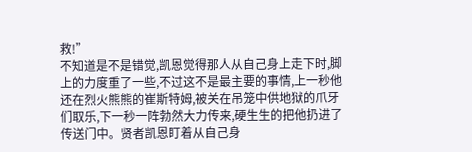救!”
不知道是不是错觉,凯恩觉得那人从自己身上走下时,脚上的力度重了一些,不过这不是最主要的事情,上一秒他还在烈火熊熊的崔斯特姆,被关在吊笼中供地狱的爪牙们取乐,下一秒一阵勃然大力传来,硬生生的把他扔进了传送门中。贤者凯恩盯着从自己身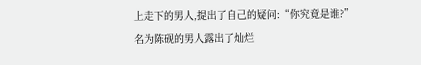上走下的男人,提出了自己的疑问:“你究竟是谁?”
名为陈砚的男人露出了灿烂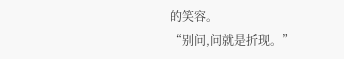的笑容。
“别问,问就是折现。”